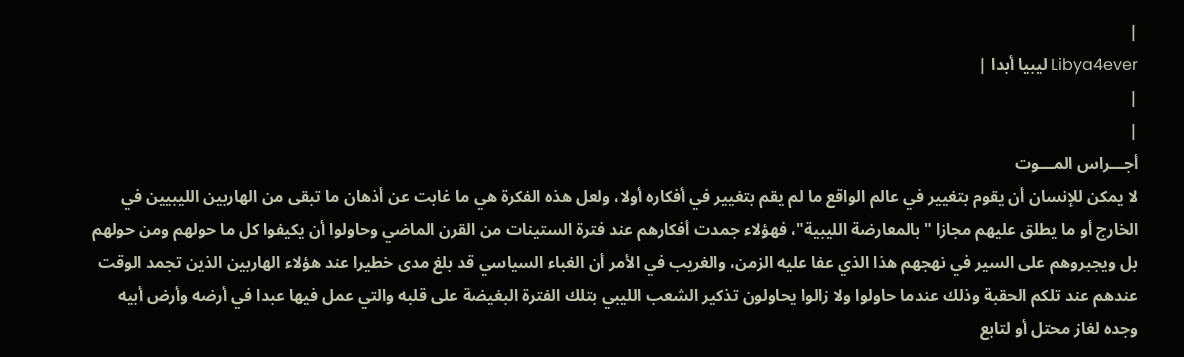|
Libya4ever ليبيا أبدا |
|
|
أجـــراس المـــوت
لا يمكن للإنسان أن يقوم بتغيير في عالم الواقع ما لم يقم بتغيير في أفكاره أولا، ولعل هذه الفكرة هي ما غابت عن أذهان ما تبقى من الهاربين الليبيين في الخارج أو ما يطلق عليهم مجازا "بالمعارضة الليبية"، فهؤلاء جمدت أفكارهم عند فترة الستينات من القرن الماضي وحاولوا أن يكيفوا كل ما حولهم ومن حولهم بل ويجبروهم على السير في نهجهم هذا الذي عفا عليه الزمن، والغريب في الأمر أن الغباء السياسي قد بلغ مدى خطيرا عند هؤلاء الهاربين الذين تجمد الوقت عندهم عند تلكم الحقبة وذلك عندما حاولوا ولا زالوا يحاولون تذكير الشعب الليبي بتلك الفترة البغيضة على قلبه والتي عمل فيها عبدا في أرضه وأرض أبيه وجده لغاز محتل أو لتابع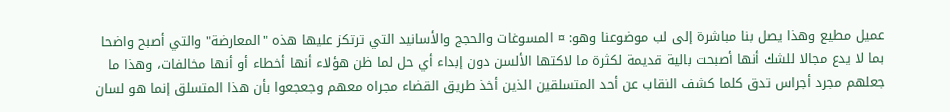عميل مطيع وهذا يصل بنا مباشرة إلى لب موضوعنا وهو: ¤ المسوغات والحجج والأسانيد التي ترتكز عليها هذه "المعارضة" والتي أصبح واضحا بما لا يدع مجالا للشك أنها أصبحت بالية قديمة لكثرة ما لاكتها الألسن دون إبداء أي حل لما ظن هؤلاء أنها أخطاء أو أنها مخالفات، وهذا ما جعلهم مجرد أجراس تدق كلما كشف النقاب عن أحد المتسلقين الذين أخذ طريق القضاء مجراه معهم وجعجعوا بأن هذا المتسلق إنما هو لسان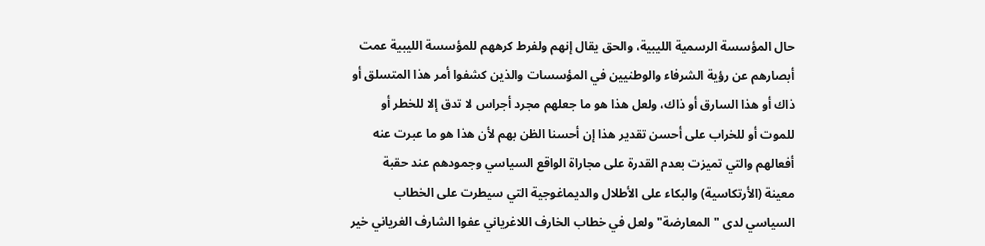حال المؤسسة الرسمية الليبية، والحق يقال إنهم ولفرط كرههم للمؤسسة الليبية عمت أبصارهم عن رؤية الشرفاء والوطنيين في المؤسسات والذين كشفوا أمر هذا المتسلق أو ذاك أو هذا السارق أو ذاك، ولعل هذا هو ما جعلهم مجرد أجراس لا تدق إلا للخطر أو للموت أو للخراب على أحسن تقدير هذا إن أحسنا الظن بهم لأن هذا هو ما عبرت عنه أفعالهم والتي تميزت بعدم القدرة على مجاراة الواقع السياسي وجمودهم عند حقبة معينة (الأرتكاسية) والبكاء على الأطلال والديماغوجية التي سيطرت على الخطاب السياسي لدى "المعارضة" ولعل في خطاب الخارف اللاغرياني عفوا الشارف الغرياني خير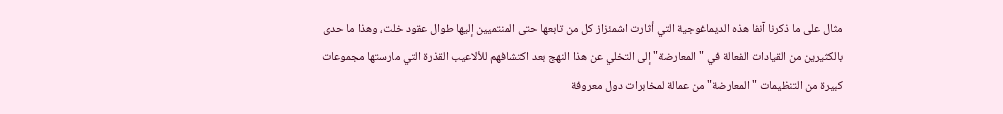مثال على ما ذكرنا آنفا هذه الديماغوجية التي أثارت اشمئزاز كل من تابعها حتى المنتميين إليها طوال عقود خلت، وهذا ما حدى بالكثيرين من القيادات الفعالة في "المعارضة" إلى التخلي عن هذا النهج بعد اكتشافهم للألاعيب القذرة التي مارستها مجموعات كبيرة من التنظيمات "المعارضة" من عمالة لمخابرات دول معروفة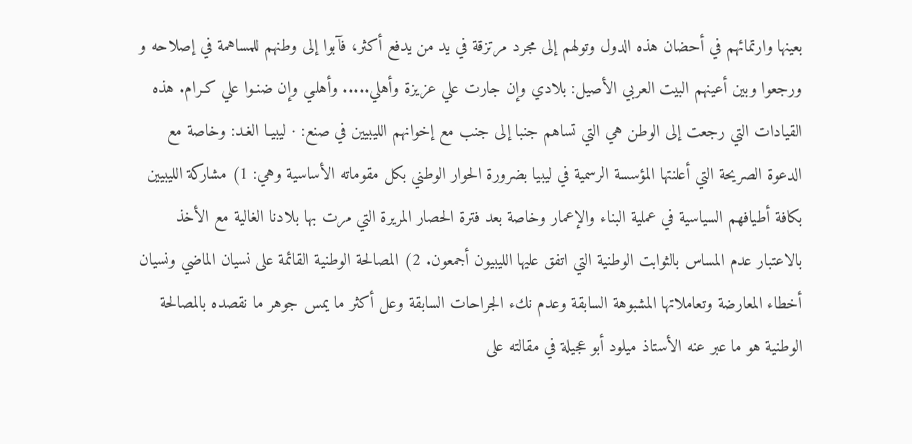بعينها وارتمائهم في أحضان هذه الدول وتولهم إلى مجرد مرتزقة في يد من يدفع أكثر، فآبوا إلى وطنهم للمساهمة في إصلاحه و ورجعوا وبين أعينهم البيت العربي الأصيل: بلادي وإن جارت علي عزيزة وأهلي..... وأهلـي وإن ضنـوا علي كـرام. هذه القيادات التي رجعت إلى الوطن هي التي تساهم جنبا إلى جنب مع إخوانهم الليبيين في صنع: · ليبيـا الغـد: وخاصة مع الدعوة الصريحة التي أعلنتها المؤسسة الرسمية في ليبيا بضرورة الحوار الوطني بكل مقوماته الأساسية وهي: 1) مشاركة الليبيين بكافة أطيافهم السياسية في عملية البناء والإعمار وخاصة بعد فترة الحصار المريرة التي مرت بها بلادنا الغالية مع الأخذ بالاعتبار عدم المساس بالثوابت الوطنية التي اتفق عليها الليبيون أجمعون. 2) المصالحة الوطنية القائمة على نسيان الماضي ونسيان أخطاء المعارضة وتعاملاتها المشبوهة السابقة وعدم نكء الجراحات السابقة وعل أكثر ما يمس جوهر ما نقصده بالمصالحة الوطنية هو ما عبر عنه الأستاذ ميلود أبو عجيلة في مقالته على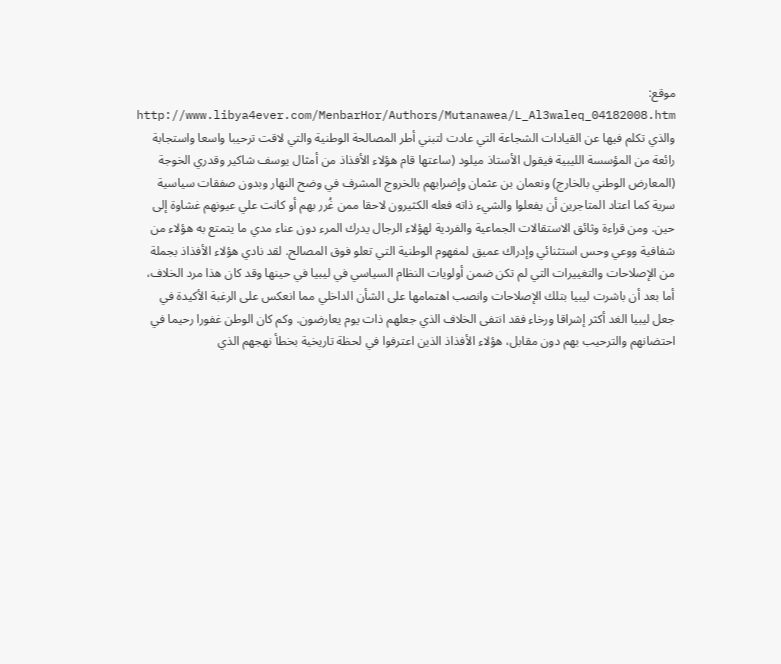موقع: http://www.libya4ever.com/MenbarHor/Authors/Mutanawea/L_Al3waleq_04182008.htm والذي تكلم فيها عن القيادات الشجاعة التي عادت لتبني أطر المصالحة الوطنية والتي لاقت ترحيبا واسعا واستجابة رائعة من المؤسسة الليبية فيقول الأستاذ ميلود (ساعتها قام هؤلاء الأفذاذ من أمثال يوسف شاكير وقدري الخوجة (المعارض الوطني بالخارج) ونعمان بن عثمان وإضرابهم بالخروج المشرف في وضح النهار وبدون صفقات سياسية سرية كما اعتاد المتاجرين أن يفعلوا والشيء ذاته فعله الكثيرون لاحقا ممن غُرر بهم أو كانت علي عيونهم غشاوة إلى حين. ومن قراءة وثائق الاستقالات الجماعية والفردية لهؤلاء الرجال يدرك المرء دون عناء مدي ما يتمتع به هؤلاء من شفافية ووعي وحس استثنائي وإدراك عميق لمفهوم الوطنية التي تعلو فوق المصالح. لقد نادي هؤلاء الأفذاذ بجملة من الإصلاحات والتغييرات التي لم تكن ضمن أولويات النظام السياسي في ليبيا في حينها وقد كان هذا مرد الخلاف، أما بعد أن باشرت ليبيا بتلك الإصلاحات وانصب اهتمامها على الشأن الداخلي مما انعكس على الرغبة الأكيدة في جعل ليبيا الغد أكثر إشراقا ورخاء فقد انتفى الخلاف الذي جعلهم ذات يوم يعارضون. وكم كان الوطن غفورا رحيما في احتضانهم والترحيب بهم دون مقابل، هؤلاء الأفذاذ الذين اعترفوا في لحظة تاريخية بخطأ نهجهم الذي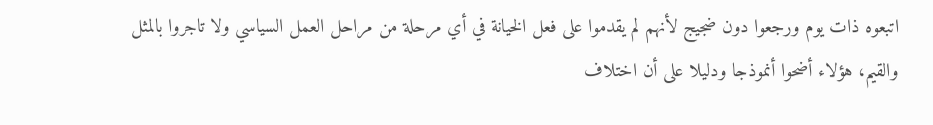اتبعوه ذات يوم ورجعوا دون ضجيج لأنهم لم يقدموا على فعل الخيانة في أي مرحلة من مراحل العمل السياسي ولا تاجروا بالمثل والقيم، هؤلاء أضحوا أنموذجا ودليلا على أن اختلاف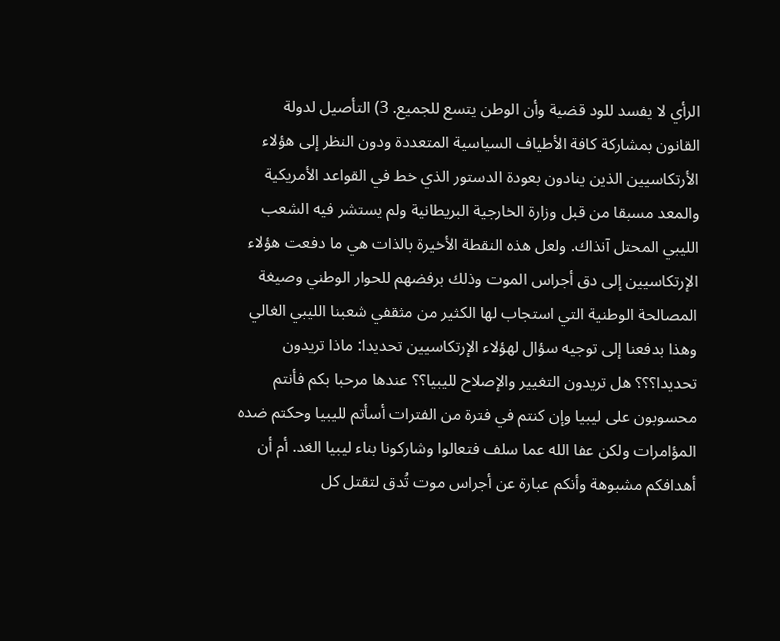الرأي لا يفسد للود قضية وأن الوطن يتسع للجميع. 3) التأصيل لدولة القانون بمشاركة كافة الأطياف السياسية المتعددة ودون النظر إلى هؤلاء الأرتكاسيين الذين ينادون بعودة الدستور الذي خط في القواعد الأمريكية والمعد مسبقا من قبل وزارة الخارجية البريطانية ولم يستشر فيه الشعب الليبي المحتل آنذاك. ولعل هذه النقطة الأخيرة بالذات هي ما دفعت هؤلاء الإرتكاسيين إلى دق أجراس الموت وذلك برفضهم للحوار الوطني وصيغة المصالحة الوطنية التي استجاب لها الكثير من مثقفي شعبنا الليبي الغالي وهذا بدفعنا إلى توجيه سؤال لهؤلاء الإرتكاسيين تحديدا: ماذا تريدون تحديدا؟؟؟ هل تريدون التغيير والإصلاح لليبيا؟؟ عندها مرحبا بكم فأنتم محسوبون على ليبيا وإن كنتم في فترة من الفترات أسأتم لليبيا وحكتم ضده المؤامرات ولكن عفا الله عما سلف فتعالوا وشاركونا بناء ليبيا الغد. أم أن أهدافكم مشبوهة وأنكم عبارة عن أجراس موت تُدق لتقتل كل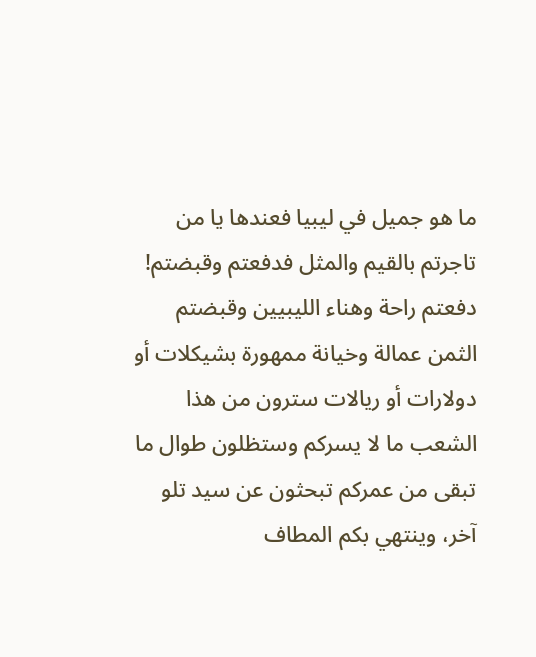ما هو جميل في ليبيا فعندها يا من تاجرتم بالقيم والمثل فدفعتم وقبضتم! دفعتم راحة وهناء الليبيين وقبضتم الثمن عمالة وخيانة ممهورة بشيكلات أو دولارات أو ريالات سترون من هذا الشعب ما لا يسركم وستظلون طوال ما تبقى من عمركم تبحثون عن سيد تلو آخر، وينتهي بكم المطاف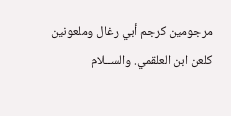مرجومين كرجم أبي رغال وملعونين كلعن ابن العلقمي. والســلام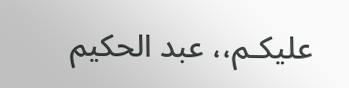عليكـم،، عبد الحكيم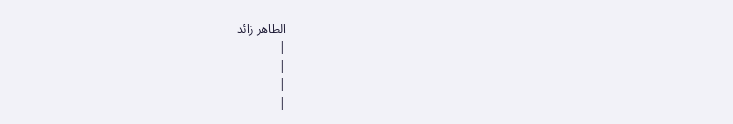الطاهر زائد
|
|
|
|